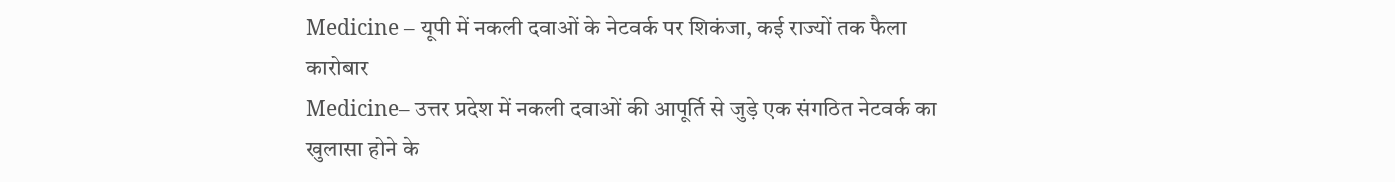Medicine – यूपी में नकली दवाओं के नेटवर्क पर शिकंजा, कई राज्यों तक फैला कारोबार
Medicine– उत्तर प्रदेश में नकली दवाओं की आपूर्ति से जुड़े एक संगठित नेटवर्क का खुलासा होने के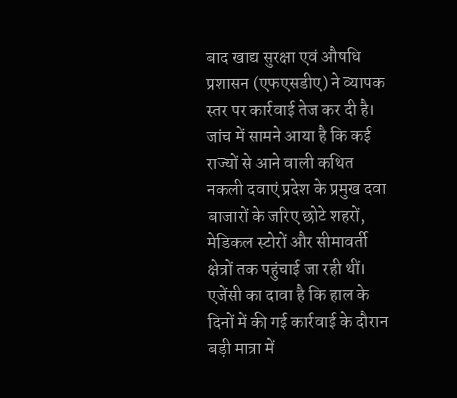बाद खाद्य सुरक्षा एवं औषधि प्रशासन (एफएसडीए) ने व्यापक स्तर पर कार्रवाई तेज कर दी है। जांच में सामने आया है कि कई राज्यों से आने वाली कथित नकली दवाएं प्रदेश के प्रमुख दवा बाजारों के जरिए छोटे शहरों, मेडिकल स्टोरों और सीमावर्ती क्षेत्रों तक पहुंचाई जा रही थीं। एजेंसी का दावा है कि हाल के दिनों में की गई कार्रवाई के दौरान बड़ी मात्रा में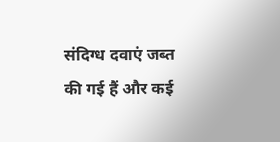संदिग्ध दवाएं जब्त की गई हैं और कई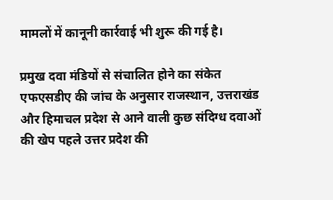मामलों में कानूनी कार्रवाई भी शुरू की गई है।

प्रमुख दवा मंडियों से संचालित होने का संकेत
एफएसडीए की जांच के अनुसार राजस्थान, उत्तराखंड और हिमाचल प्रदेश से आने वाली कुछ संदिग्ध दवाओं की खेप पहले उत्तर प्रदेश की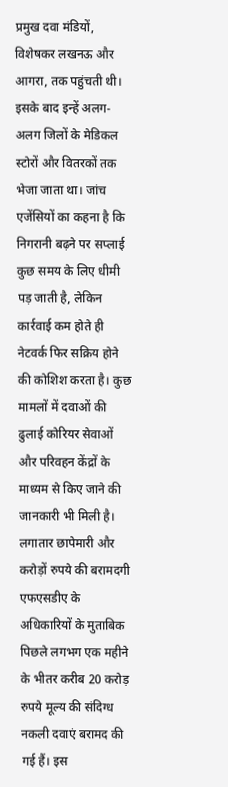प्रमुख दवा मंडियों, विशेषकर लखनऊ और आगरा, तक पहुंचती थी। इसके बाद इन्हें अलग-अलग जिलों के मेडिकल स्टोरों और वितरकों तक भेजा जाता था। जांच एजेंसियों का कहना है कि निगरानी बढ़ने पर सप्लाई कुछ समय के लिए धीमी पड़ जाती है, लेकिन कार्रवाई कम होते ही नेटवर्क फिर सक्रिय होने की कोशिश करता है। कुछ मामलों में दवाओं की ढुलाई कोरियर सेवाओं और परिवहन केंद्रों के माध्यम से किए जाने की जानकारी भी मिली है।
लगातार छापेमारी और करोड़ों रुपये की बरामदगी
एफएसडीए के अधिकारियों के मुताबिक पिछले लगभग एक महीने के भीतर करीब 20 करोड़ रुपये मूल्य की संदिग्ध नकली दवाएं बरामद की गई हैं। इस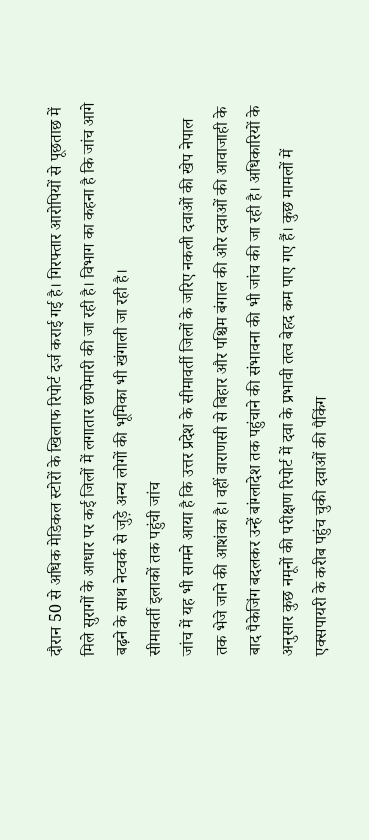दौरान 50 से अधिक मेडिकल स्टोरों के खिलाफ रिपोर्ट दर्ज कराई गई है। गिरफ्तार आरोपियों से पूछताछ में मिले सुरागों के आधार पर कई जिलों में लगातार छापेमारी की जा रही है। विभाग का कहना है कि जांच आगे बढ़ने के साथ नेटवर्क से जुड़े अन्य लोगों की भूमिका भी खंगाली जा रही है।
सीमावर्ती इलाकों तक पहुंची जांच
जांच में यह भी सामने आया है कि उत्तर प्रदेश के सीमावर्ती जिलों के जरिए नकली दवाओं की खेप नेपाल तक भेजे जाने की आशंका है। वहीं वाराणसी से बिहार और पश्चिम बंगाल की ओर दवाओं की आवाजाही के बाद पैकेजिंग बदलकर उन्हें बांग्लादेश तक पहुंचाने की संभावना की भी जांच की जा रही है। अधिकारियों के अनुसार कुछ नमूनों की परीक्षण रिपोर्ट में दवा के प्रभावी तत्व बेहद कम पाए गए हैं। कुछ मामलों में एक्सपायरी के करीब पहुंच चुकी दवाओं की पैकिंग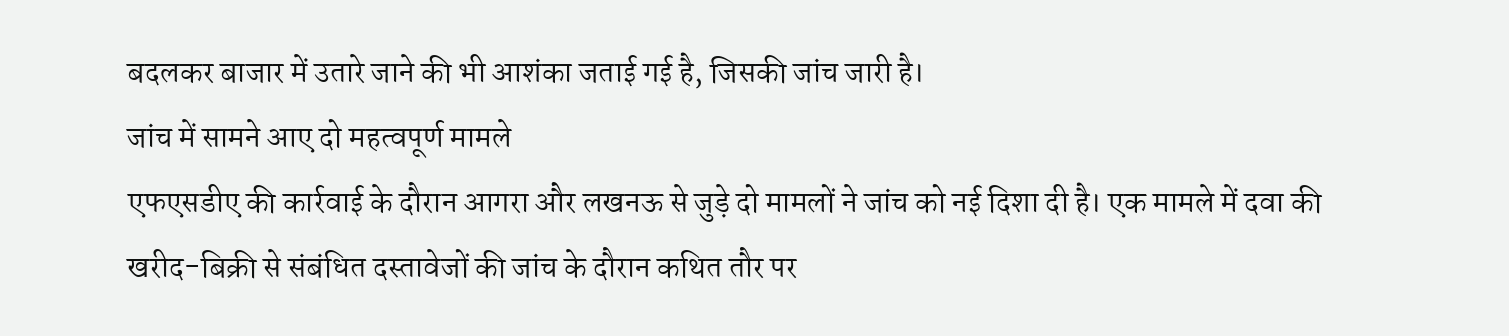बदलकर बाजार में उतारे जाने की भी आशंका जताई गई है, जिसकी जांच जारी है।
जांच में सामने आए दो महत्वपूर्ण मामले
एफएसडीए की कार्रवाई के दौरान आगरा और लखनऊ से जुड़े दो मामलों ने जांच को नई दिशा दी है। एक मामले में दवा की खरीद-बिक्री से संबंधित दस्तावेजों की जांच के दौरान कथित तौर पर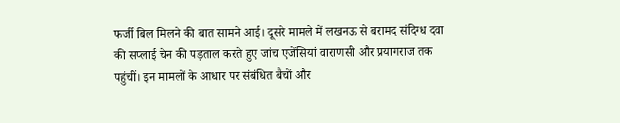फर्जी बिल मिलने की बात सामने आई। दूसरे मामले में लखनऊ से बरामद संदिग्ध दवा की सप्लाई चेन की पड़ताल करते हुए जांच एजेंसियां वाराणसी और प्रयागराज तक पहुंचीं। इन मामलों के आधार पर संबंधित बैचों और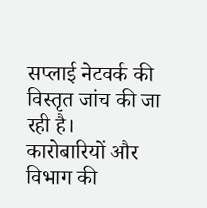सप्लाई नेटवर्क की विस्तृत जांच की जा रही है।
कारोबारियों और विभाग की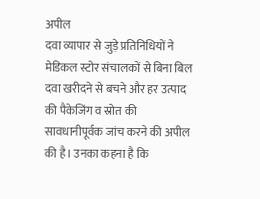अपील
दवा व्यापार से जुड़े प्रतिनिधियों ने मेडिकल स्टोर संचालकों से बिना बिल दवा खरीदने से बचने और हर उत्पाद की पैकेजिंग व स्रोत की सावधानीपूर्वक जांच करने की अपील की है। उनका कहना है कि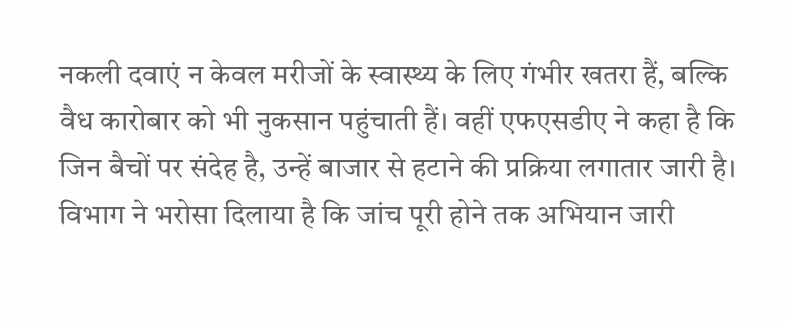नकली दवाएं न केवल मरीजों के स्वास्थ्य के लिए गंभीर खतरा हैं, बल्कि वैध कारोबार को भी नुकसान पहुंचाती हैं। वहीं एफएसडीए ने कहा है कि जिन बैचों पर संदेह है, उन्हें बाजार से हटाने की प्रक्रिया लगातार जारी है। विभाग ने भरोसा दिलाया है कि जांच पूरी होने तक अभियान जारी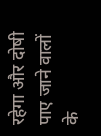रहेगा और दोषी पाए जाने वालों के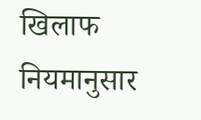खिलाफ नियमानुसार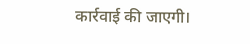कार्रवाई की जाएगी।